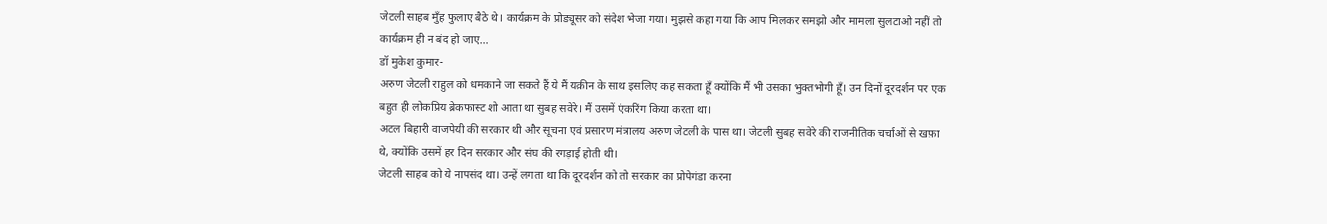जेटली साहब मुँह फुलाए बैठे थे। कार्यक्रम के प्रोड्यूसर को संदेश भेजा गया। मुझसे कहा गया कि आप मिलकर समझो और मामला सुलटाओ नहीं तो कार्यक्रम ही न बंद हो जाए…
डॉ मुकेश कुमार-
अरुण जेटली राहुल को धमकाने जा सकते हैं ये मैं यक़ीन के साथ इसलिए कह सकता हूँ क्योंकि मैं भी उसका भुक्तभोगी हूँ। उन दिनों दूरदर्शन पर एक बहुत ही लोकप्रिय ब्रेकफास्ट शो आता था सुबह सवेरे। मैं उसमें एंकरिंग किया करता था।
अटल बिहारी वाजपेयी की सरकार थी और सूचना एवं प्रसारण मंत्रालय अरुण जेटली के पास था। जेटली सुबह सवेरे की राजनीतिक चर्चाओं से खफ़ा थे, क्योंकि उसमें हर दिन सरकार और संघ की रगड़ाई होती थी।
जेटली साहब को ये नापसंद था। उन्हें लगता था कि दूरदर्शन को तो सरकार का प्रोपेगंडा करना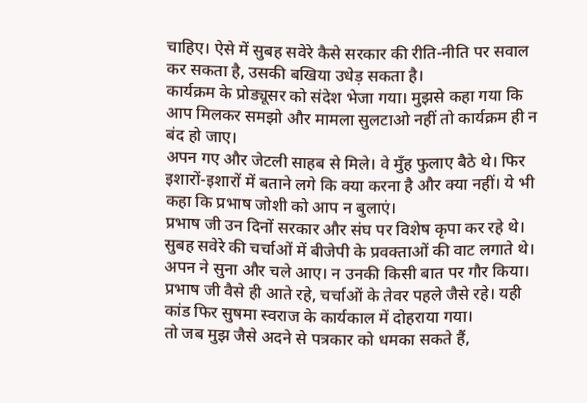चाहिए। ऐसे में सुबह सवेरे कैसे सरकार की रीति-नीति पर सवाल कर सकता है, उसकी बखिया उधेड़ सकता है।
कार्यक्रम के प्रोड्यूसर को संदेश भेजा गया। मुझसे कहा गया कि आप मिलकर समझो और मामला सुलटाओ नहीं तो कार्यक्रम ही न बंद हो जाए।
अपन गए और जेटली साहब से मिले। वे मुँह फुलाए बैठे थे। फिर इशारों-इशारों में बताने लगे कि क्या करना है और क्या नहीं। ये भी कहा कि प्रभाष जोशी को आप न बुलाएं।
प्रभाष जी उन दिनों सरकार और संघ पर विशेष कृपा कर रहे थे। सुबह सवेरे की चर्चाओं में बीजेपी के प्रवक्ताओं की वाट लगाते थे।
अपन ने सुना और चले आए। न उनकी किसी बात पर गौर किया। प्रभाष जी वैसे ही आते रहे, चर्चाओं के तेवर पहले जैसे रहे। यही कांड फिर सुषमा स्वराज के कार्यकाल में दोहराया गया।
तो जब मुझ जैसे अदने से पत्रकार को धमका सकते हैं,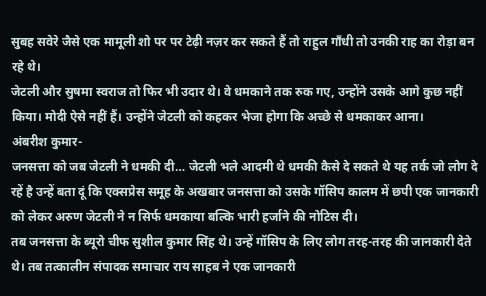सुबह सवेरे जैसे एक मामूली शो पर पर टेढ़ी नज़र कर सकते हैं तो राहुल गाँधी तो उनकी राह का रोड़ा बन रहे थे।
जेटली और सुषमा स्वराज तो फिर भी उदार थे। वे धमकाने तक रुक गए, उन्होंने उसके आगे कुछ नहीं किया। मोदी ऐसे नहीं हैं। उन्होंने जेटली को कहकर भेजा होगा कि अच्छे से धमकाकर आना।
अंबरीश कुमार-
जनसत्ता को जब जेटली ने धमकी दी… जेटली भले आदमी थे धमकी कैसे दे सकते थे यह तर्क जो लोग दे रहें है उन्हें बता दूं कि एक्सप्रेस समूह के अखबार जनसत्ता को उसके गॉसिप कालम में छपी एक जानकारी को लेकर अरुण जेटली ने न सिर्फ धमकाया बल्कि भारी हर्जाने की नोटिस दी।
तब जनसत्ता के ब्यूरो चीफ सुशील कुमार सिंह थे। उन्हें गॉसिप के लिए लोग तरह-तरह की जानकारी देते थे। तब तत्कालीन संपादक समाचार राय साहब ने एक जानकारी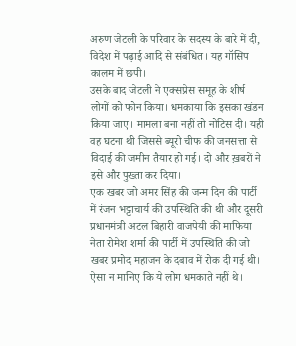अरुण जेटली के परिवार के सदस्य के बारे में दी, विदेश में पढ़ाई आदि से संबंधित। यह गॉसिप कालम में छपी।
उसके बाद जेटली ने एक्सप्रेस समूह के शीर्ष लोगों को फोन किया। धमकाया कि इसका खंडन किया जाए। मामला बना नहीं तो नोटिस दी। यही वह घटना थी जिससे ब्यूरो चीफ की जनसत्ता से विदाई की जमीन तैयार हो गई। दो और ख़बरों ने इसे और पुख्ता कर दिया।
एक खबर जो अमर सिंह की जन्म दिन की पार्टी में रंजन भट्टाचार्य की उपस्थिति की थी और दूसरी प्रधानमंत्री अटल बिहारी वाजपेयी की माफिया नेता रोमेश शर्मा की पार्टी में उपस्थिति की जो खबर प्रमोद महाजन के दबाव में रोक दी गई थी।
ऐसा न मानिए कि ये लोग धमकाते नहीं थे।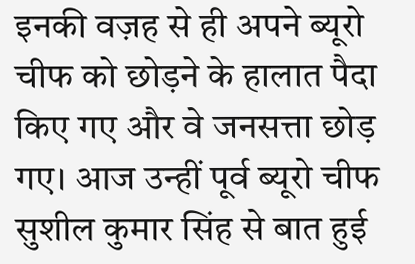इनकी वज़ह से ही अपने ब्यूरो चीफ को छोड़ने के हालात पैदा किए गए और वे जनसत्ता छोड़ गए। आज उन्हीं पूर्व ब्यूरो चीफ सुशील कुमार सिंह से बात हुई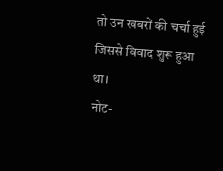तो उन खबरों की चर्चा हुई जिससे विवाद शुरू हुआ था।
नोट-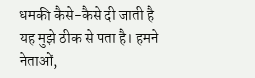धमकी कैसे-कैसे दी जाती है यह मुझे ठीक से पता है। हमने नेताओं,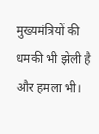मुख्यमंत्रियों की धमकी भी झेली है और हमला भी।